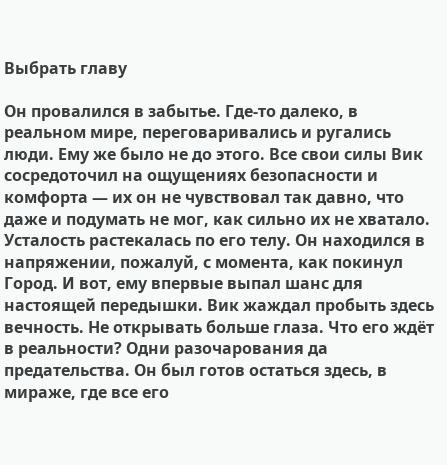Выбрать главу

Он провалился в забытье. Где-то далеко, в реальном мире, переговаривались и ругались люди. Ему же было не до этого. Все свои силы Вик сосредоточил на ощущениях безопасности и комфорта — их он не чувствовал так давно, что даже и подумать не мог, как сильно их не хватало. Усталость растекалась по его телу. Он находился в напряжении, пожалуй, с момента, как покинул Город. И вот, ему впервые выпал шанс для настоящей передышки. Вик жаждал пробыть здесь вечность. Не открывать больше глаза. Что его ждёт в реальности? Одни разочарования да предательства. Он был готов остаться здесь, в мираже, где все его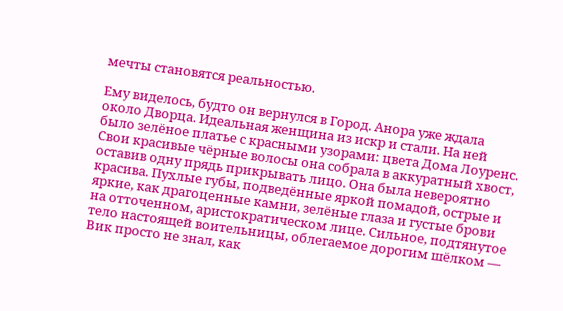мечты становятся реальностью.

Ему виделось, будто он вернулся в Город. Анора уже ждала около Дворца. Идеальная женщина из искр и стали. На ней было зелёное платье с красными узорами: цвета Дома Лоуренс. Свои красивые чёрные волосы она собрала в аккуратный хвост, оставив одну прядь прикрывать лицо. Она была невероятно красива. Пухлые губы, подведённые яркой помадой, острые и яркие, как драгоценные камни, зелёные глаза и густые брови на отточенном, аристократическом лице. Сильное, подтянутое тело настоящей воительницы, облегаемое дорогим шёлком — Вик просто не знал, как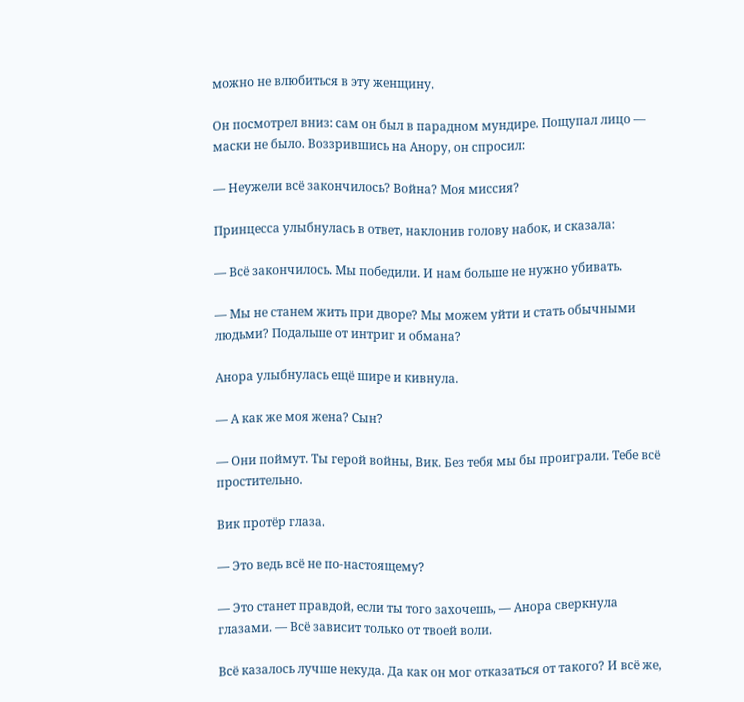можно не влюбиться в эту женщину.

Он посмотрел вниз: сам он был в парадном мундире. Пощупал лицо — маски не было. Воззрившись на Анору, он спросил:

— Неужели всё закончилось? Война? Моя миссия?

Принцесса улыбнулась в ответ, наклонив голову набок, и сказала:

— Всё закончилось. Мы победили. И нам больше не нужно убивать.

— Мы не станем жить при дворе? Мы можем уйти и стать обычными людьми? Подальше от интриг и обмана?

Анора улыбнулась ещё шире и кивнула.

— А как же моя жена? Сын?

— Они поймут. Ты герой войны, Вик. Без тебя мы бы проиграли. Тебе всё простительно.

Вик протёр глаза.

— Это ведь всё не по-настоящему?

— Это станет правдой, если ты того захочешь, — Анора сверкнула глазами. — Всё зависит только от твоей воли.

Всё казалось лучше некуда. Да как он мог отказаться от такого? И всё же,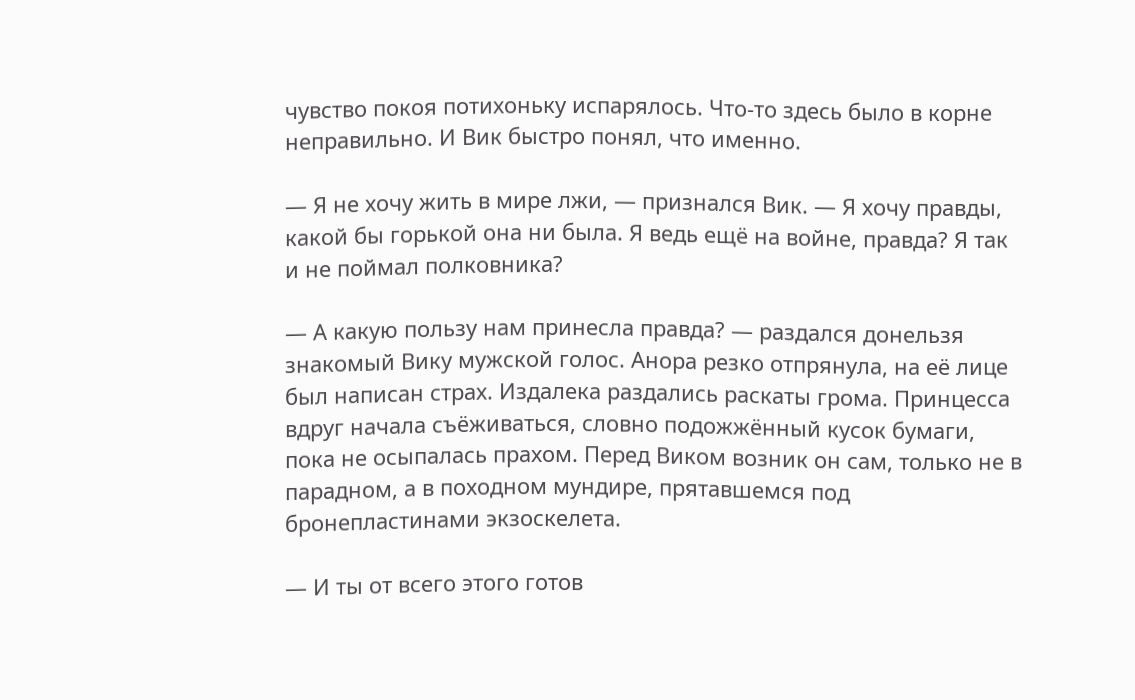чувство покоя потихоньку испарялось. Что-то здесь было в корне неправильно. И Вик быстро понял, что именно.

— Я не хочу жить в мире лжи, — признался Вик. — Я хочу правды, какой бы горькой она ни была. Я ведь ещё на войне, правда? Я так и не поймал полковника?

— А какую пользу нам принесла правда? — раздался донельзя знакомый Вику мужской голос. Анора резко отпрянула, на её лице был написан страх. Издалека раздались раскаты грома. Принцесса вдруг начала съёживаться, словно подожжённый кусок бумаги, пока не осыпалась прахом. Перед Виком возник он сам, только не в парадном, а в походном мундире, прятавшемся под бронепластинами экзоскелета.

— И ты от всего этого готов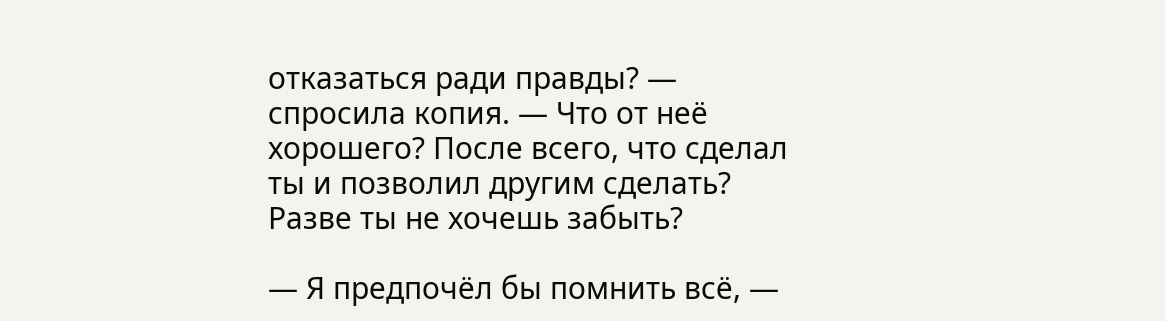отказаться ради правды? — спросила копия. — Что от неё хорошего? После всего, что сделал ты и позволил другим сделать? Разве ты не хочешь забыть?

— Я предпочёл бы помнить всё, —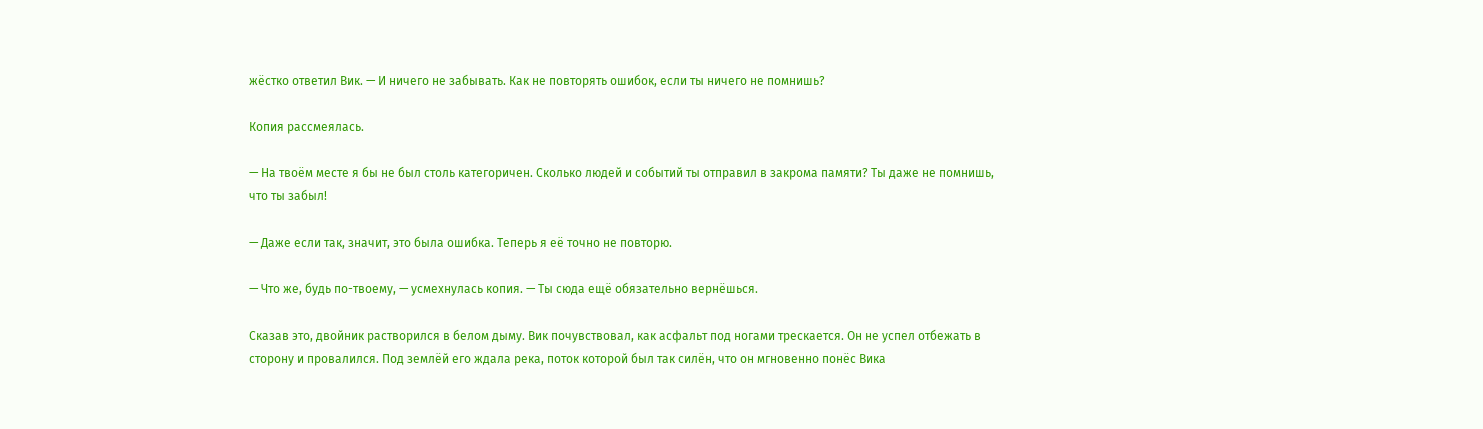жёстко ответил Вик. — И ничего не забывать. Как не повторять ошибок, если ты ничего не помнишь?

Копия рассмеялась.

— На твоём месте я бы не был столь категоричен. Сколько людей и событий ты отправил в закрома памяти? Ты даже не помнишь, что ты забыл!

— Даже если так, значит, это была ошибка. Теперь я её точно не повторю.

— Что же, будь по-твоему, — усмехнулась копия. — Ты сюда ещё обязательно вернёшься.

Сказав это, двойник растворился в белом дыму. Вик почувствовал, как асфальт под ногами трескается. Он не успел отбежать в сторону и провалился. Под землёй его ждала река, поток которой был так силён, что он мгновенно понёс Вика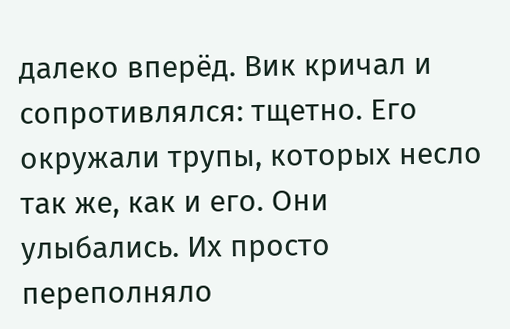далеко вперёд. Вик кричал и сопротивлялся: тщетно. Его окружали трупы, которых несло так же, как и его. Они улыбались. Их просто переполняло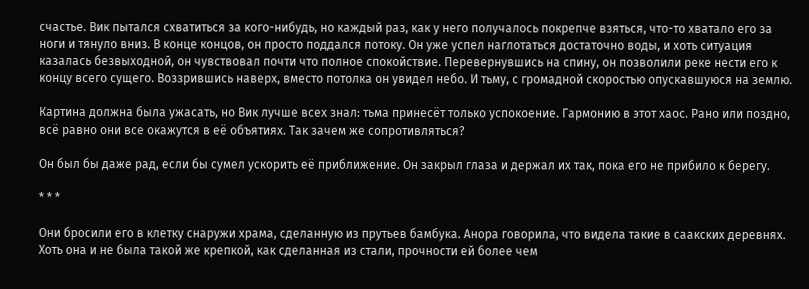счастье. Вик пытался схватиться за кого-нибудь, но каждый раз, как у него получалось покрепче взяться, что-то хватало его за ноги и тянуло вниз. В конце концов, он просто поддался потоку. Он уже успел наглотаться достаточно воды, и хоть ситуация казалась безвыходной, он чувствовал почти что полное спокойствие. Перевернувшись на спину, он позволили реке нести его к концу всего сущего. Воззрившись наверх, вместо потолка он увидел небо. И тьму, с громадной скоростью опускавшуюся на землю.

Картина должна была ужасать, но Вик лучше всех знал: тьма принесёт только успокоение. Гармонию в этот хаос. Рано или поздно, всё равно они все окажутся в её объятиях. Так зачем же сопротивляться?

Он был бы даже рад, если бы сумел ускорить её приближение. Он закрыл глаза и держал их так, пока его не прибило к берегу.

* * *

Они бросили его в клетку снаружи храма, сделанную из прутьев бамбука. Анора говорила, что видела такие в саакских деревнях. Хоть она и не была такой же крепкой, как сделанная из стали, прочности ей более чем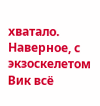хватало. Наверное, с экзоскелетом Вик всё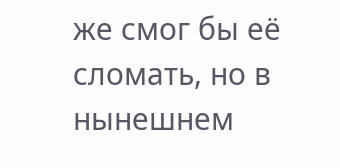же смог бы её сломать, но в нынешнем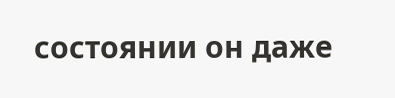состоянии он даже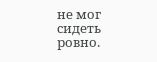не мог сидеть ровно.